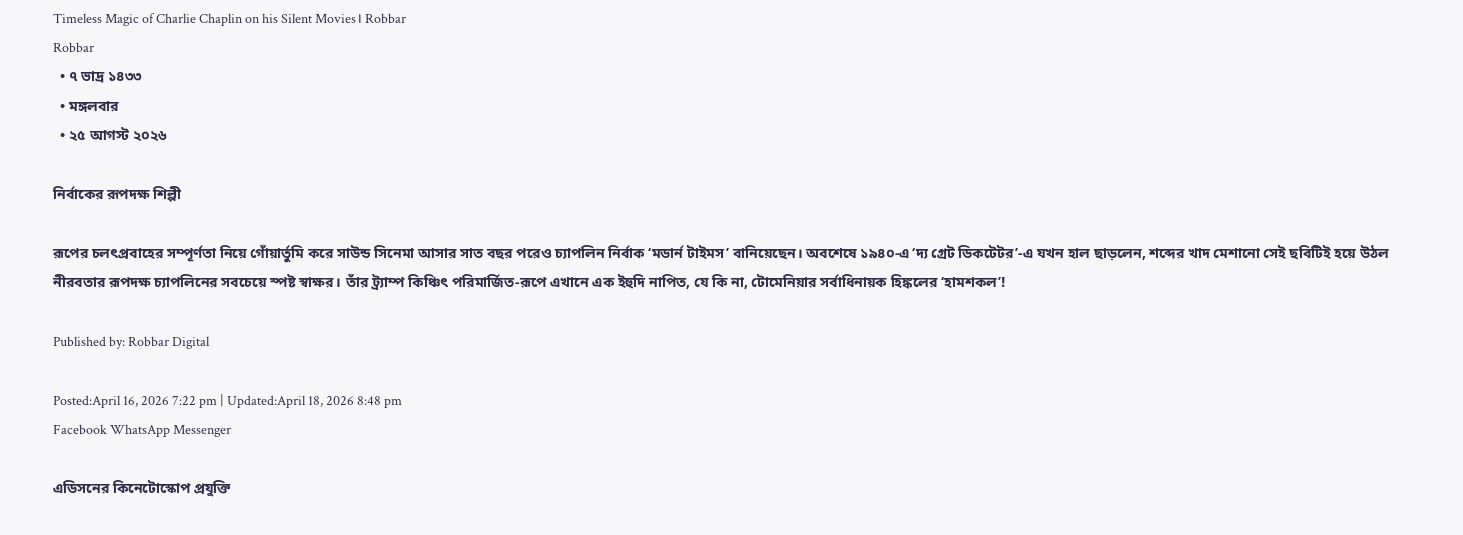Timeless Magic of Charlie Chaplin on his Silent Movies। Robbar
Robbar
  • ৭ ভাদ্র ১৪৩৩
  • মঙ্গলবার
  • ২৫ আগস্ট ২০২৬

নির্বাকের রূপদক্ষ শিল্পী

রূপের চলৎপ্রবাহের সম্পূর্ণতা নিয়ে গোঁয়ার্তুমি করে সাউন্ড সিনেমা আসার সাত বছর পরেও চ্যাপলিন নির্বাক ‘মডার্ন টাইমস’ বানিয়েছেন। অবশেষে ১৯৪০-এ ‘দ্য গ্রেট ডিকটেটর’-এ যখন হাল ছাড়লেন, শব্দের খাদ মেশানো সেই ছবিটিই হয়ে উঠল নীরবতার রূপদক্ষ চ্যাপলিনের সবচেয়ে স্পষ্ট স্বাক্ষর। তাঁর ট্র্যাম্প কিঞ্চিৎ পরিমার্জিত-রূপে এখানে এক ইহুদি নাপিত, যে কি না, টোমেনিয়ার সর্বাধিনায়ক হিঙ্কলের ‘হামশকল’!

Published by: Robbar Digital

Posted:April 16, 2026 7:22 pm | Updated:April 18, 2026 8:48 pm
Facebook WhatsApp Messenger

এডিসনের কিনেটোস্কোপ প্রযুক্তি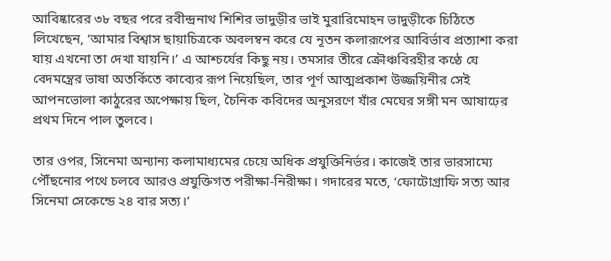আবিষ্কারের ৩৮ বছর পরে রবীন্দ্রনাথ শিশির ভাদুড়ীর ভাই মুরারিমোহন ভাদুড়ীকে চিঠিতে লিখেছেন, ‘আমার বিশ্বাস ছায়াচিত্রকে অবলম্বন করে যে নূতন কলারূপের আবির্ভাব প্রত্যাশা করা যায় এখনো তা দেখা যায়নি।’ এ আশ্চর্যের কিছু নয়। তমসার তীরে ক্রৌঞ্চবিরহীর কণ্ঠে যে বেদমন্ত্রের ভাষা অতর্কিতে কাব্যের রূপ নিয়েছিল, তার পূর্ণ আত্মপ্রকাশ উজ্জয়িনীর সেই আপনভোলা কাঠুরের অপেক্ষায় ছিল, চৈনিক কবিদের অনুসরণে যাঁর মেঘের সঙ্গী মন আষাঢ়ের প্রথম দিনে পাল তুলবে।

তার ওপর, সিনেমা অন্যান্য কলামাধ্যমের চেয়ে অধিক প্রযুক্তিনির্ভর। কাজেই তার ভারসাম্যে পৌঁছনোর পথে চলবে আরও প্রযুক্তিগত পরীক্ষা-নিরীক্ষা। গদারের মতে, ‘ফোটোগ্রাফি সত্য আর সিনেমা সেকেন্ডে ২৪ বার সত্য।’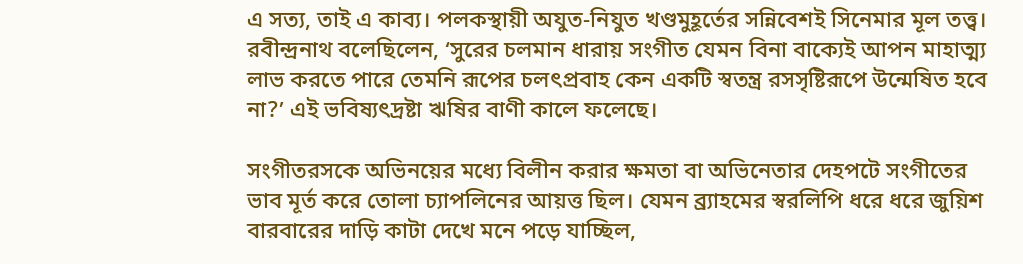এ সত্য, তাই এ কাব্য। পলকস্থায়ী অযুত-নিযুত খণ্ডমুহূর্তের সন্নিবেশই সিনেমার মূল তত্ত্ব। রবীন্দ্রনাথ বলেছিলেন, ‘সুরের চলমান ধারায় সংগীত যেমন বিনা বাক্যেই আপন মাহাত্ম্য লাভ করতে পারে তেমনি রূপের চলৎপ্রবাহ কেন একটি স্বতন্ত্র রসসৃষ্টিরূপে উন্মেষিত হবে না?’ এই ভবিষ্যৎদ্রষ্টা ঋষির বাণী কালে ফলেছে।

সংগীতরসকে অভিনয়ের মধ্যে বিলীন করার ক্ষমতা বা অভিনেতার দেহপটে সংগীতের ভাব মূর্ত করে তোলা চ্যাপলিনের আয়ত্ত ছিল। যেমন ব্র্যাহমের স্বরলিপি ধরে ধরে জুয়িশ বারবারের দাড়ি কাটা দেখে মনে পড়ে যাচ্ছিল,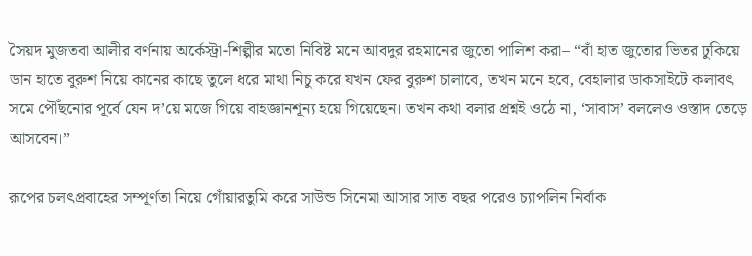সৈয়দ মুজতবা আলীর বর্ণনায় অর্কেস্ট্রা-শিল্পীর মতো নিবিষ্ট মনে আবদুর রহমানের জুতো পালিশ করা– “বাঁ হাত জুতোর ভিতর ঢুকিয়ে ডান হাতে বুরুশ নিয়ে কানের কাছে তুলে ধরে মাথা নিচু করে যখন ফের বুরুশ চালাবে, তখন মনে হবে, বেহালার ডাকসাইটে কলাবৎ সমে পৌঁছনোর পূর্বে যেন দ’য়ে মজে গিয়ে বাহজ্ঞানশূন্য হয়ে গিয়েছেন। তখন কথা বলার প্রশ্নই ওঠে না, ‘সাবাস’ বললেও ওস্তাদ তেড়ে আসবেন।”

রূপের চলৎপ্রবাহের সম্পূর্ণতা নিয়ে গোঁয়ারতুমি করে সাউন্ড সিনেমা আসার সাত বছর পরেও চ্যাপলিন নির্বাক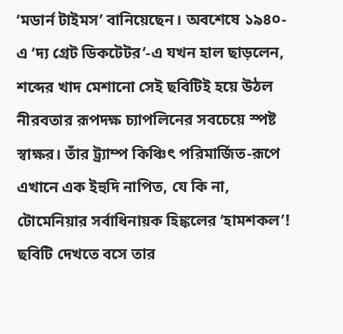‘মডার্ন টাইমস’ বানিয়েছেন। অবশেষে ১৯৪০-এ ‘দ্য গ্রেট ডিকটেটর’-এ যখন হাল ছাড়লেন, শব্দের খাদ মেশানো সেই ছবিটিই হয়ে উঠল নীরবতার রূপদক্ষ চ্যাপলিনের সবচেয়ে স্পষ্ট স্বাক্ষর। তাঁর ট্র্যাম্প কিঞ্চিৎ পরিমার্জিত-রূপে এখানে এক ইহুদি নাপিত, যে কি না, টোমেনিয়ার সর্বাধিনায়ক হিঙ্কলের ‘হামশকল’! ছবিটি দেখতে বসে তার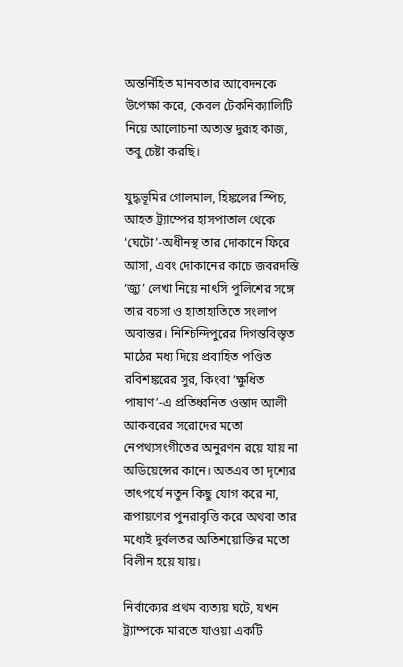অন্তর্নিহিত মানবতার আবেদনকে উপেক্ষা করে, কেবল টেকনিক্যালিটি নিয়ে আলোচনা অত্যন্ত দুরূহ কাজ, তবু চেষ্টা করছি।

যুদ্ধভূমির গোলমাল, হিঙ্কলের স্পিচ, আহত ট্র্যাম্পের হাসপাতাল থেকে ‘ঘেটো’-অধীনস্থ তার দোকানে ফিরে আসা, এবং দোকানের কাচে জবরদস্তি ‘জ্যু’ লেখা নিয়ে নাৎসি পুলিশের সঙ্গে তার বচসা ও হাতাহাতিতে সংলাপ অবান্তর। নিশ্চিন্দিপুরের দিগন্তবিস্তৃত মাঠের মধ্য দিয়ে প্রবাহিত পণ্ডিত রবিশঙ্করের সুর, কিংবা ‘ক্ষুধিত পাষাণ’-এ প্রতিধ্বনিত ওস্তাদ আলী আকবরের সরোদের মতো নেপথ্যসংগীতের অনুরণন রয়ে যায় না অডিয়েন্সের কানে। অতএব তা দৃশ্যের তাৎপর্যে নতুন কিছু যোগ করে না, রূপায়ণের পুনরাবৃত্তি করে অথবা তার মধ্যেই দুর্বলতর অতিশয়োক্তির মতো বিলীন হয়ে যায়।

নির্বাক্যের প্রথম ব্যত্যয় ঘটে, যখন ট্র্যাম্পকে মারতে যাওয়া একটি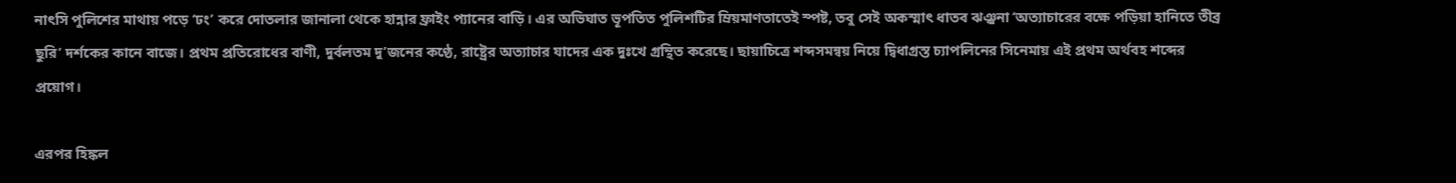নাৎসি পুলিশের মাথায় পড়ে ‘ঢং’ করে দোতলার জানালা থেকে হান্নার ফ্রাইং প্যানের বাড়ি। এর অভিঘাত ভূপতিত পুলিশটির ম্রিয়মাণতাতেই স্পষ্ট, তবু সেই অকস্মাৎ ধাতব ঝঞ্ঝনা ‘অত্যাচারের বক্ষে পড়িয়া হানিতে তীব্র ছুরি’ দর্শকের কানে বাজে। প্রথম প্রতিরোধের বাণী, দুর্বলতম দু’জনের কণ্ঠে, রাষ্ট্রের অত্যাচার যাদের এক দুঃখে গ্রন্থিত করেছে। ছায়াচিত্রে শব্দসমন্বয় নিয়ে দ্বিধাগ্রস্ত চ্যাপলিনের সিনেমায় এই প্রথম অর্থবহ শব্দের প্রয়োগ।

এরপর হিঙ্কল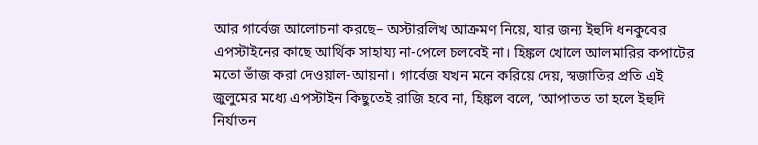আর গার্বেজ আলোচনা করছে– অস্টারলিখ আক্রমণ নিয়ে, যার জন্য ইহুদি ধনকুবের এপস্টাইনের কাছে আর্থিক সাহায্য না-পেলে চলবেই না। হিঙ্কল খোলে আলমারির কপাটের মতো ভাঁজ করা দেওয়াল-আয়না। গার্বেজ যখন মনে করিয়ে দেয়, স্বজাতির প্রতি এই জুলুমের মধ্যে এপস্টাইন কিছুতেই রাজি হবে না, হিঙ্কল বলে, ‘আপাতত তা হলে ইহুদি নির্যাতন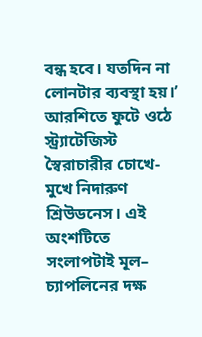বন্ধ হবে। যতদিন না লোনটার ব্যবস্থা হয়।’ আরশিতে ফুটে ওঠে স্ট্র্যাটেজিস্ট স্বৈরাচারীর চোখে-মুখে নিদারুণ শ্রিউডনেস। এই অংশটিতে সংলাপটাই মূল– চ্যাপলিনের দক্ষ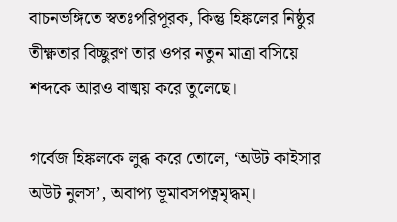বাচনভঙ্গিতে স্বতঃপরিপূরক, কিন্তু হিঙ্কলের নিষ্ঠুর তীক্ষ্ণতার বিচ্ছুরণ তার ওপর নতুন মাত্রা বসিয়ে শব্দকে আরও বাঙ্ময় করে তুলেছে।

গর্বেজ হিঙ্কলকে লুব্ধ করে তোলে, ‘অউট কাইসার অউট নুলস’, অবাপ্য ভূমাবসপত্নমৃদ্ধম্।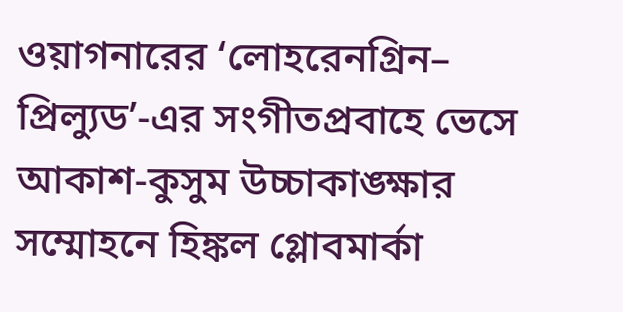ওয়াগনারের ‘লোহরেনগ্রিন– প্রিল্যুড’-এর সংগীতপ্রবাহে ভেসে আকাশ-কুসুম উচ্চাকাঙ্ক্ষার সম্মোহনে হিঙ্কল গ্লোবমার্কা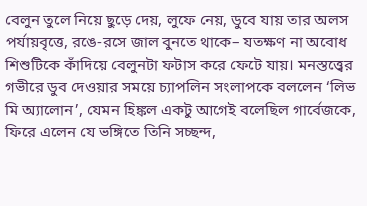বেলুন তুলে নিয়ে ছুড়ে দেয়, লুফে নেয়, ডুবে যায় তার অলস পর্যায়বৃত্তে, রঙে-রসে জাল বুনতে থাকে– যতক্ষণ না অবোধ শিশুটিকে কাঁদিয়ে বেলুনটা ফটাস করে ফেটে যায়। মনস্তত্ত্বের গভীরে ডুব দেওয়ার সময়ে চ্যাপলিন সংলাপকে বললেন ‘লিভ মি অ্যালোন’, যেমন হিঙ্কল একটু আগেই বলেছিল গার্বেজকে, ফিরে এলেন যে ভঙ্গিতে তিনি সচ্ছন্দ,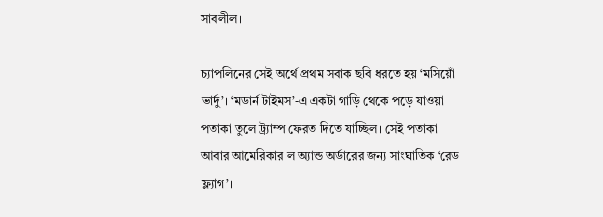সাবলীল।

চ্যাপলিনের সেই অর্থে প্রথম সবাক ছবি ধরতে হয় ‘মসিয়োঁ ভার্দু’। ‘মডার্ন টাইমস’-এ একটা গাড়ি থেকে পড়ে যাওয়া পতাকা তুলে ট্র্যাম্প ফেরত দিতে যাচ্ছিল। সেই পতাকা আবার আমেরিকার ল অ্যান্ড অর্ডারের জন্য সাংঘাতিক ‘রেড ফ্ল্যাগ’।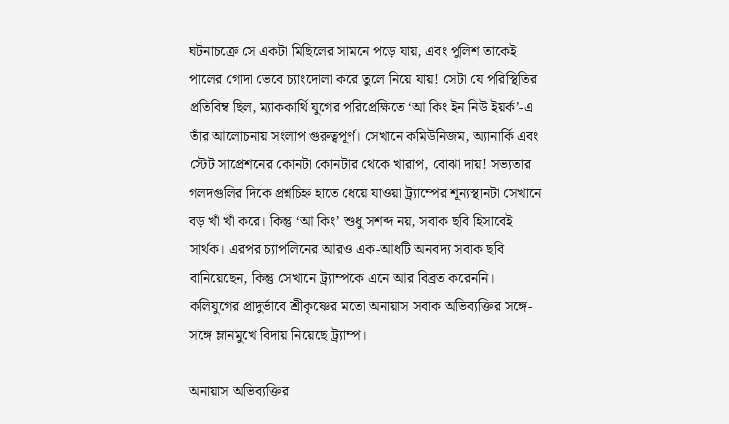ঘটনাচক্রে সে একটা মিছিলের সামনে পড়ে যায়, এবং পুলিশ তাকেই পালের গোদা ভেবে চ্যাংদোলা করে তুলে নিয়ে যায়! সেটা যে পরিস্থিতির প্রতিবিম্ব ছিল, ম্যাককার্থি যুগের পরিপ্রেক্ষিতে ‘আ কিং ইন নিউ ইয়র্ক’-এ তাঁর আলোচনায় সংলাপ গুরুত্বপূর্ণ। সেখানে কমিউনিজম, অ্যানার্কি এবং স্টেট সাপ্রেশনের কোনটা কোনটার থেকে খারাপ, বোঝা দায়! সভ্যতার গলদগুলির দিকে প্রশ্নচিহ্ন হাতে ধেয়ে যাওয়া ট্র্যাম্পের শূন্যস্থানটা সেখানে বড় খাঁ খাঁ করে। কিন্তু ‘আ কিং’ শুধু সশব্দ নয়, সবাক ছবি হিসাবেই সার্থক। এরপর চ্যাপলিনের আরও এক-আধটি অনবদ্য সবাক ছবি বানিয়েছেন, কিন্তু সেখানে ট্র্যাম্পকে এনে আর বিব্রত করেননি। কলিযুগের প্রাদুর্ভাবে শ্রীকৃষ্ণের মতো অনায়াস সবাক অভিব্যক্তির সঙ্গে-সঙ্গে ম্লানমুখে বিদায় নিয়েছে ট্র্যাম্প।

অনায়াস অভিব্যক্তির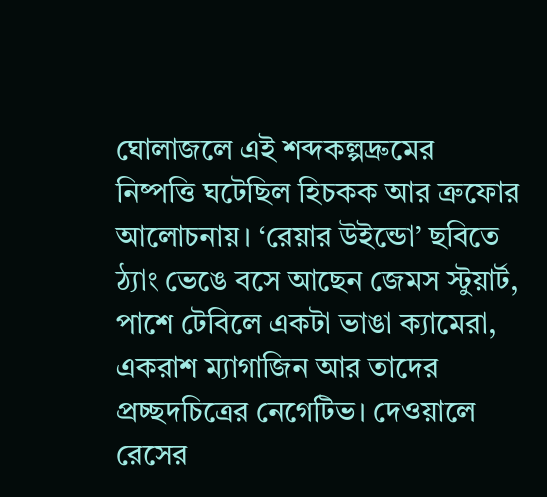ঘোলাজলে এই শব্দকল্পদ্রুমের নিষ্পত্তি ঘটেছিল হিচকক আর ত্রুফোর আলোচনায়। ‘রেয়ার উইন্ডো’ ছবিতে ঠ্যাং ভেঙে বসে আছেন জেমস স্টুয়ার্ট, পাশে টেবিলে একটা ভাঙা ক্যামেরা, একরাশ ম্যাগাজিন আর তাদের প্রচ্ছদচিত্রের নেগেটিভ। দেওয়ালে রেসের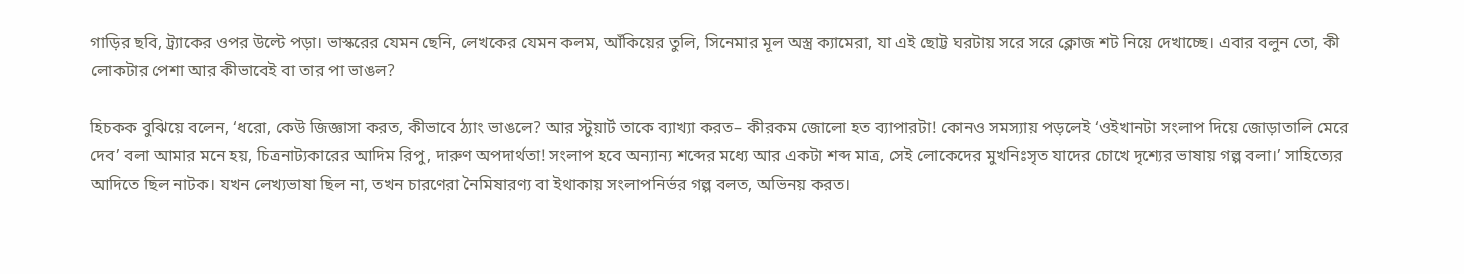গাড়ির ছবি, ট্র্যাকের ওপর উল্টে পড়া। ভাস্করের যেমন ছেনি, লেখকের যেমন কলম, আঁকিয়ের তুলি, সিনেমার মূল অস্ত্র ক্যামেরা, যা এই ছোট্ট ঘরটায় সরে সরে ক্লোজ শট নিয়ে দেখাচ্ছে। এবার বলুন তো, কী লোকটার পেশা আর কীভাবেই বা তার পা ভাঙল?

হিচকক বুঝিয়ে বলেন, ‘ধরো, কেউ জিজ্ঞাসা করত, কীভাবে ঠ্যাং ভাঙলে? আর স্টুয়ার্ট তাকে ব্যাখ্যা করত– কীরকম জোলো হত ব্যাপারটা! কোনও সমস্যায় পড়লেই ‘ওইখানটা সংলাপ দিয়ে জোড়াতালি মেরে দেব’ বলা আমার মনে হয়, চিত্রনাট্যকারের আদিম রিপু, দারুণ অপদার্থতা! সংলাপ হবে অন্যান্য শব্দের মধ্যে আর একটা শব্দ মাত্র, সেই লোকেদের মুখনিঃসৃত যাদের চোখে দৃশ্যের ভাষায় গল্প বলা।’ সাহিত্যের আদিতে ছিল নাটক। যখন লেখ্যভাষা ছিল না, তখন চারণেরা নৈমিষারণ্য বা ইথাকায় সংলাপনির্ভর গল্প বলত, অভিনয় করত।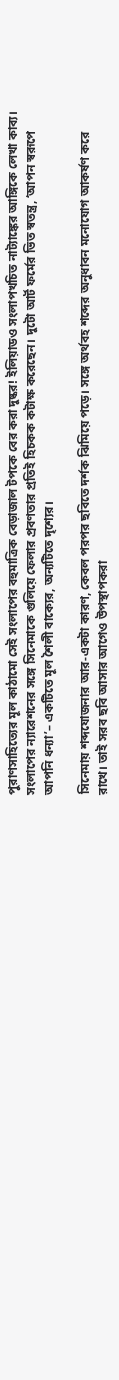পুরাণসাহিত্যের মূল কাঠামো সেই সংলাপের বহুমাত্রিক বেড়াজাল টপকে বের করা দুষ্কর! ইলিয়াডও সংলাপখচিত নাট্যাঙ্কের আঙ্গিকে লেখা কাব্য। সংলাপের ন্যারেশনের সঙ্গে সিনেমাকে গুলিয়ে ফেলার প্রবণতার প্রতিই হিচকক কটাক্ষ করেছেন। দুটো আর্ট ফর্মের ভিত স্বতন্ত্র, ‘আপন স্বরূপে আপনি ধন্যা’– একটিতে মূল শৈলী বাক্যের, অন্যটিতে দৃশ্যের।

সিনেমায় শব্দযোজনার আর-একটা কারণ, কেবল পরপর ছবিতে দর্শক ঝিমিয়ে পড়ে। সঙ্গে অর্থবহ শব্দের অনুধাবন মনোযোগ আকর্ষণ করে রাখে। তাই সরব ছবি আসার আগেও উপস্থাপকরা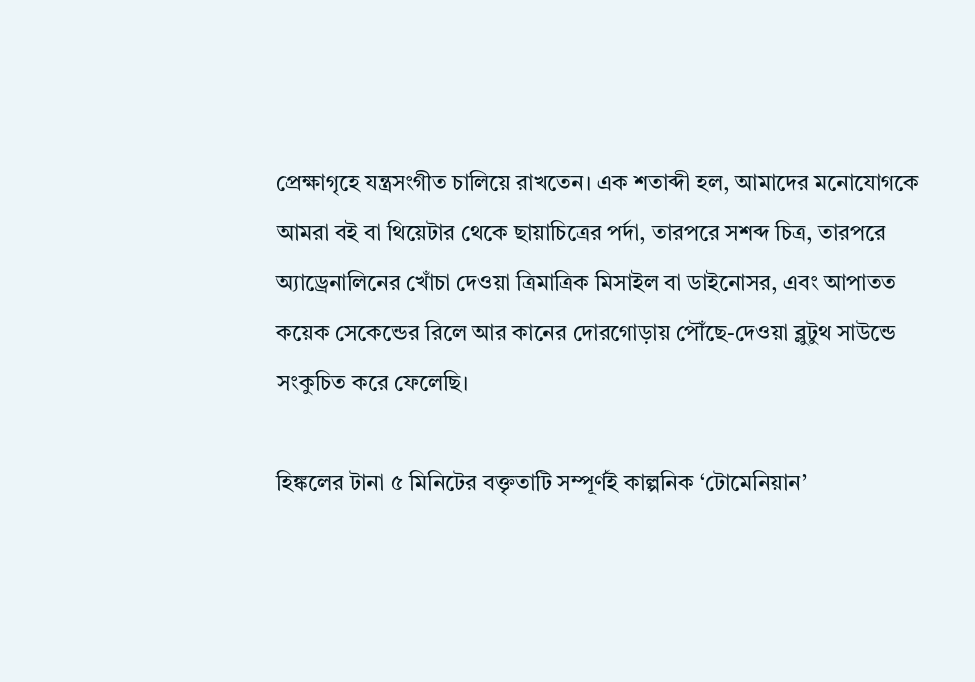প্রেক্ষাগৃহে যন্ত্রসংগীত চালিয়ে রাখতেন। এক শতাব্দী হল, আমাদের মনোযোগকে আমরা বই বা থিয়েটার থেকে ছায়াচিত্রের পর্দা, তারপরে সশব্দ চিত্র, তারপরে অ্যাড্রেনালিনের খোঁচা দেওয়া ত্রিমাত্রিক মিসাইল বা ডাইনোসর, এবং আপাতত কয়েক সেকেন্ডের রিলে আর কানের দোরগোড়ায় পৌঁছে-দেওয়া ব্লুটুথ সাউন্ডে সংকুচিত করে ফেলেছি।

হিঙ্কলের টানা ৫ মিনিটের বক্তৃতাটি সম্পূর্ণই কাল্পনিক ‘টোমেনিয়ান’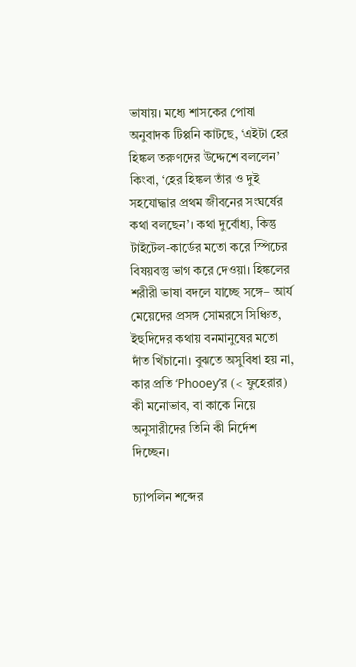ভাষায়। মধ্যে শাসকের পোষা অনুবাদক টিপ্পনি কাটছে, ‘এইটা হের হিঙ্কল তরুণদের উদ্দেশে বললেন’ কিংবা, ‘হের হিঙ্কল তাঁর ও দুই সহযোদ্ধার প্রথম জীবনের সংঘর্ষের কথা বলছেন’। কথা দুর্বোধ্য, কিন্তু টাইটেল-কার্ডের মতো করে স্পিচের বিষয়বস্তু ভাগ করে দেওয়া। হিঙ্কলের শরীরী ভাষা বদলে যাচ্ছে সঙ্গে– আর্য মেয়েদের প্রসঙ্গ সোমরসে সিঞ্চিত, ইহুদিদের কথায় বনমানুষের মতো দাঁত খিঁচানো। বুঝতে অসুবিধা হয় না, কার প্রতি ‘Phooey’র (< ফুহেরার) কী মনোভাব, বা কাকে নিয়ে অনুসারীদের তিনি কী নির্দেশ দিচ্ছেন।

চ্যাপলিন শব্দের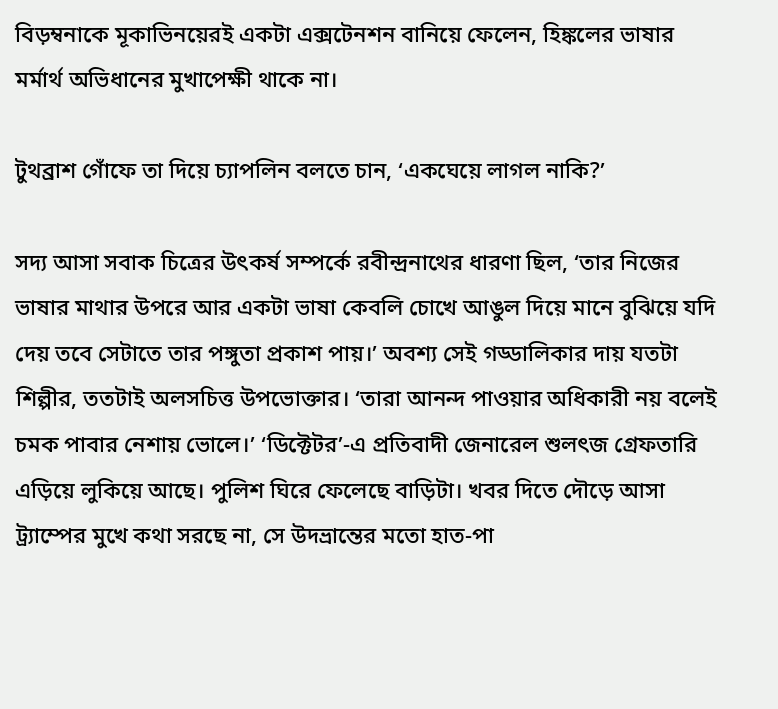বিড়ম্বনাকে মূকাভিনয়েরই একটা এক্সটেনশন বানিয়ে ফেলেন, হিঙ্কলের ভাষার মর্মার্থ অভিধানের মুখাপেক্ষী থাকে না।

টুথব্রাশ গোঁফে তা দিয়ে চ্যাপলিন বলতে চান, ‘একঘেয়ে লাগল নাকি?’

সদ্য আসা সবাক চিত্রের উৎকর্ষ সম্পর্কে রবীন্দ্রনাথের ধারণা ছিল, ‘তার নিজের ভাষার মাথার উপরে আর একটা ভাষা কেবলি চোখে আঙুল দিয়ে মানে বুঝিয়ে যদি দেয় তবে সেটাতে তার পঙ্গুতা প্রকাশ পায়।’ অবশ্য সেই গড্ডালিকার দায় যতটা শিল্পীর, ততটাই অলসচিত্ত উপভোক্তার। ‘তারা আনন্দ পাওয়ার অধিকারী নয় বলেই চমক পাবার নেশায় ভোলে।’ ‘ডিক্টেটর’-এ প্রতিবাদী জেনারেল শুলৎজ গ্রেফতারি এড়িয়ে লুকিয়ে আছে। পুলিশ ঘিরে ফেলেছে বাড়িটা। খবর দিতে দৌড়ে আসা ট্র্যাম্পের মুখে কথা সরছে না, সে উদভ্রান্তের মতো হাত-পা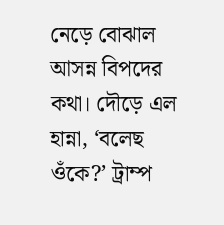নেড়ে বোঝাল আসন্ন বিপদের কথা। দৌড়ে এল হান্না, ‘বলেছ ওঁকে?’ ট্রাম্প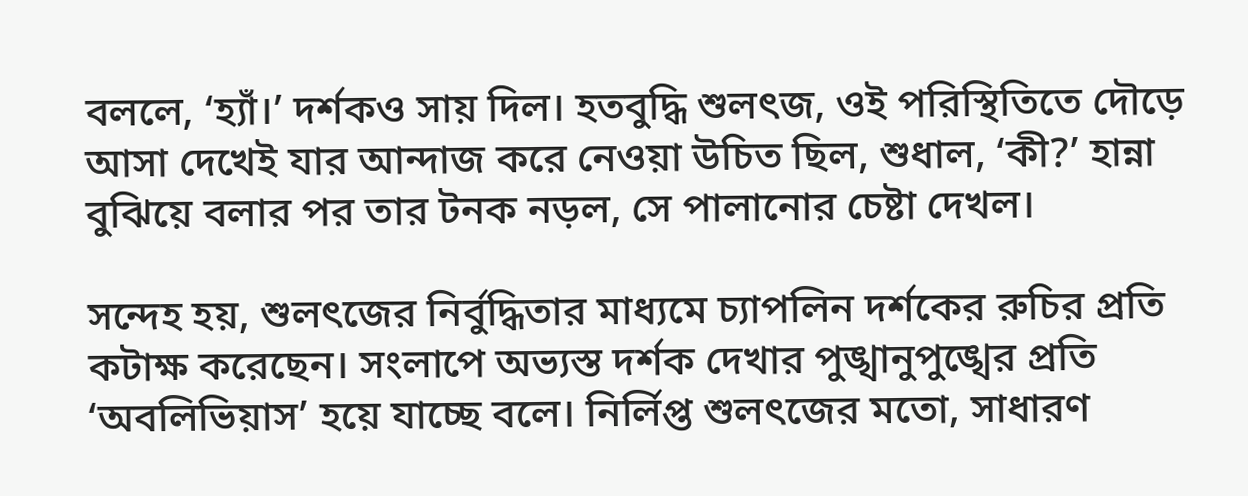বললে, ‘হ্যাঁ।’ দর্শকও সায় দিল। হতবুদ্ধি শুলৎজ, ওই পরিস্থিতিতে দৌড়ে আসা দেখেই যার আন্দাজ করে নেওয়া উচিত ছিল, শুধাল, ‘কী?’ হান্না বুঝিয়ে বলার পর তার টনক নড়ল, সে পালানোর চেষ্টা দেখল।

সন্দেহ হয়, শুলৎজের নির্বুদ্ধিতার মাধ্যমে চ্যাপলিন দর্শকের রুচির প্রতি কটাক্ষ করেছেন। সংলাপে অভ্যস্ত দর্শক দেখার পুঙ্খানুপুঙ্খের প্রতি ‘অবলিভিয়াস’ হয়ে যাচ্ছে বলে। নির্লিপ্ত শুলৎজের মতো, সাধারণ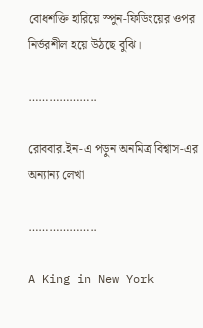বোধশক্তি হারিয়ে স্পুন-ফিডিংয়ের ওপর নির্ভরশীল হয়ে উঠছে বুঝি।

………………..

রোববার.ইন-এ পড়ুন অনমিত্র বিশ্বাস-এর অন্যান্য লেখা

………………..

A King in New York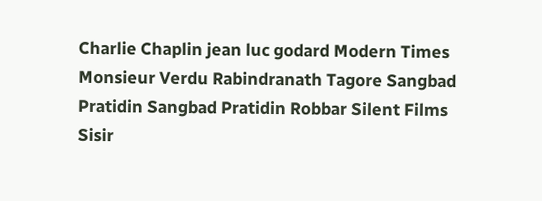Charlie Chaplin jean luc godard Modern Times Monsieur Verdu Rabindranath Tagore Sangbad Pratidin Sangbad Pratidin Robbar Silent Films Sisir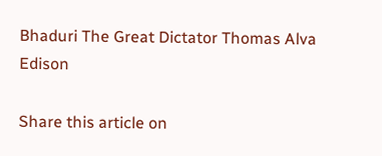Bhaduri The Great Dictator Thomas Alva Edison

Share this article on